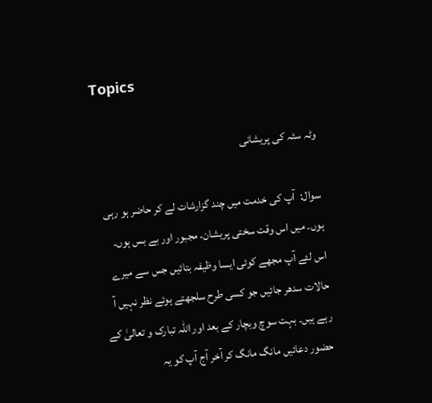Topics

وٹہ سٹہ کی پریشانی

سوال:  آپ کی خدمت میں چند گزارشات لے کر حاضر ہو رہی ہوں۔ میں اس وقت سختی پریشان، مجبور اور بے بس ہوں۔ اس لئے آپ مجھے کوئی ایسا وظیفہ بتائیں جس سے میرے حالات سدھر جائیں جو کسی طرح سلجھتے ہوئے نظر نہیں آ رہے ہیں۔ بہت سوچ وبچار کے بعد اور اللہ تبارک و تعالیٰ کے حضور دعائیں مانگ مانگ کر آخر آج آپ کو یہ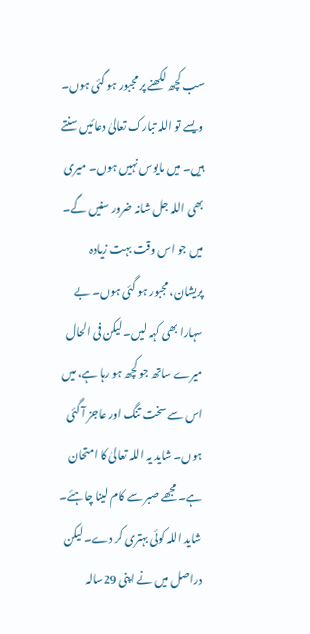سب کچھ لکھنے پر مجبور ہو گئی ہوں۔ ویسے تو اللہ تبارک تعالیٰ دعائیں سنتے ہیں۔ میں مایوس نہیں ہوں۔ میری بھی اللہ جل شانہ ضرور سنیں گے۔ میں جو اس وقت بہت زیادہ پریشان، مجبور ہو گئی ہوں۔ بے سہارا بھی کہہ لیں۔ لیکن فی الحال میرے ساتھ جو کچھ ہو رہا ہے، میں اس سے سخت تنگ اور عاجز آ گئی ہوں۔ شاید یہ اللہ تعالیٰ کا امتحان ہے۔ مجھے صبر سے کام لینا چاہئے۔ شاید اللہ کوئی بہتری کر دے۔ لیکن دراصل میں نے اپنی 29سالہ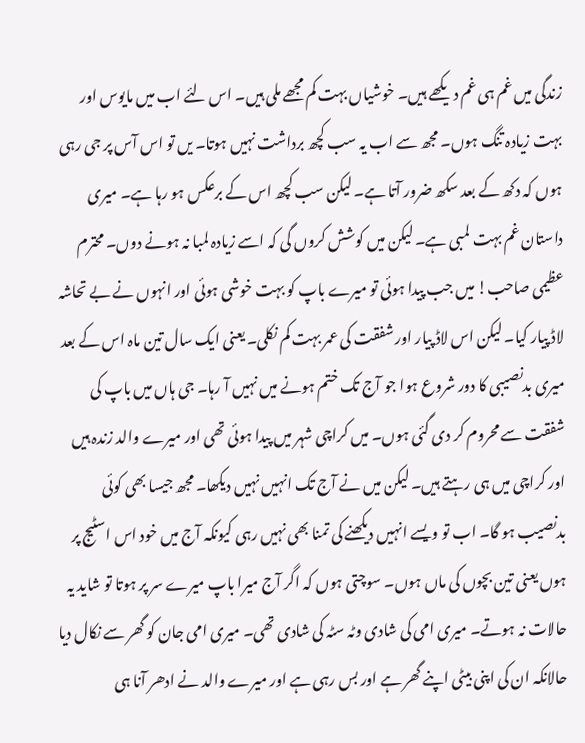زندگی میں غم ہی غم دیکھے ہیں۔ خوشیاں بہت کم مجھے ملی ہیں۔ اس لئے اب میں مایوس اور بہت زیادہ تنگ ہوں۔ مجھ سے اب یہ سب کچھ برداشت نہیں ہوتا۔ یں تو اس آس پر جی رہی ہوں کہ دکھ کے بعد سکھ ضرور آتا ہے۔ لیکن سب کچھ اس کے برعکس ہو رہا ہے۔ میری داستان غم بہت لمبی ہے۔ لیکن میں کوشش کروں گی کہ اسے زیادہ لمبا نہ ہونے دوں۔ محترم عظیمی صاحب! میں جب پیدا ہوئی تو میرے باپ کو بہت خوشی ہوئی اور انہوں نے بے تحاشہ لاڈ پیار کیا۔ لیکن اس لاڈ پیار اور شفقت کی عمر بہت کم نکلی۔ یعنی ایک سال تین ماہ اس کے بعد میری بدنصیبی کا دور شروع ہوا جو آج تک ختم ہونے میں نہیں آ رہا۔ جی ہاں میں باپ کی شفقت سے محروم کر دی گئی ہوں۔ میں کراچی شہر میں پیدا ہوئی تھی اور میرے والد زندہ ہیں اور کراچی میں ہی رہتے ہیں۔ لیکن میں نے آج تک انہیں نہیں دیکھا۔ مجھ جیسا بھی کوئی بدنصیب ہو گا۔ اب تو ویسے انہیں دیکھنے کی تمنا بھی نہیں رہی کیونکہ آج میں خود اس اسٹیج پر ہوں یعنی تین بچوں کی ماں ہوں۔ سوچتی ہوں کہ اگر آج میرا باپ میرے سر پر ہوتا تو شاید یہ حالات نہ ہوتے۔ میری امی کی شادی وٹہ سٹہ کی شادی تھی۔ میری امی جان کو گھر سے نکال دیا حالانکہ ان کی اپنی بیٹی اپنے گھر ہے اور بس رہی ہے اور میرے والد نے ادھر آنا ہی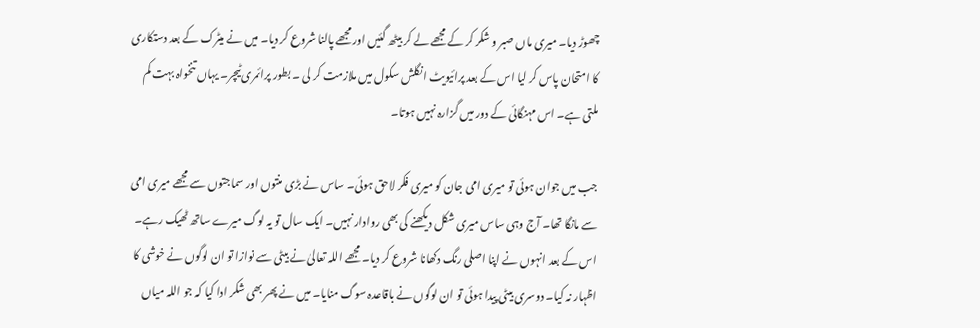چھوڑ دیا۔ میری ماں صبر و شکر کر کے مجھے لے کر بیٹھ گئیں اور مجھے پالنا شروع کر دیا۔ میں نے میٹرک کے بعد دستکاری کا امتحان پاس کر لیا اس کے بعد پرائیویٹ انگلش سکول میں ملازمت کر لی ۔ بطور پرائمری ٹیچر۔ یہاں تنخواہ بہت کم ملتی ہے۔ اس مہنگائی کے دور میں گزارہ نہیں ہوتا۔

جب میں جوان ہوئی تو میری امی جان کو میری فکر لاحق ہوئی۔ ساس نے بڑی منتوں اور سماجتوں سے مجھے میری امی سے مانگا تھا۔ آج وہی ساس میری شکل دیکھنے کی بھی روادار نہیں۔ ایک سال تو یہ لوگ میرے ساتھ ٹھیک رہے۔ اس کے بعد انہوں نے اپنا اصلی رنگ دکھانا شروع کر دیا۔ مجھے اللہ تعالیٰ نے بیٹی سے نوازا تو ان لوگوں نے خوشی کا اظہار نہ کیا۔ دوسری بیٹی پیدا ہوئی تو ان لوگوں نے باقاعدہ سوگ منایا۔ میں نے پھر بھی شکر ادا کیا کہ جو اللہ میاں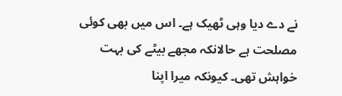نے دے دیا وہی ٹھیک ہے۔ اس میں بھی کوئی مصلحت ہے حالانکہ مجھے بیٹے کی بہت خواہش تھی۔ کیونکہ میرا اپنا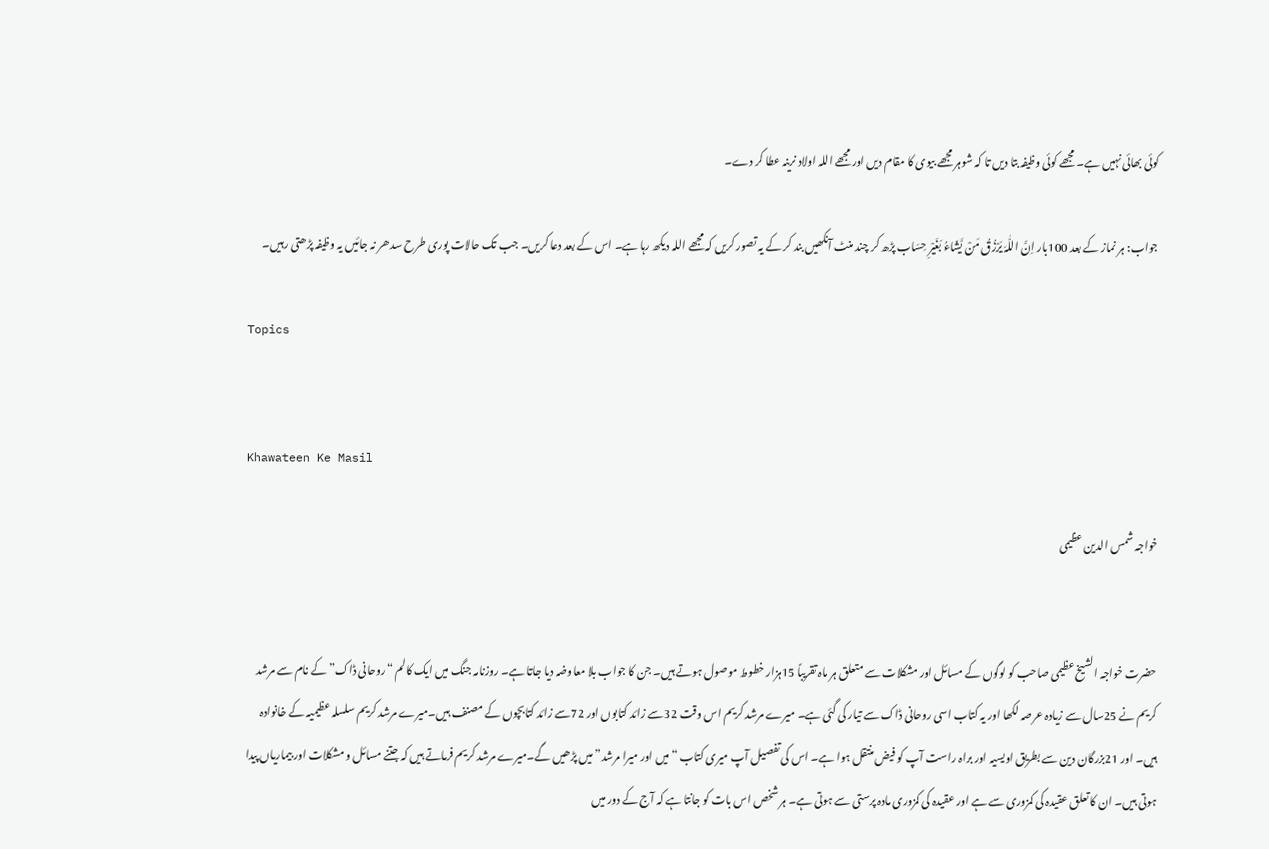کوئی بھائی نہیں ہے۔ مجھے کوئی وظیفہ بتا دیں تا کہ شوہر مجھے بیوی کا مقام دیں اور مجھے اللہ اولاد نرینہ عطا کر دے۔

جواب: ہر نماز کے بعد 100بار اِنَّ اللّٰہَ یَرْزُقُ مَنْ یَّشَاءُ بَغَیْرِ حِسَاب پڑھ کر چند منٹ آنکھیں بند کر کے یہ تصور کریں کہ مجھے اللہ دیکھ رہا ہے۔ اس کے بعد دعا کریں۔ جب تک حالات پوری طرح سدھر نہ جائیں یہ وظیفہ پڑھتی رہیں۔

Topics


Khawateen Ke Masil

خواجہ شمس الدین عظیمی


حضرت خواجہ الشیخ عظیمی صاحب کو لوگوں کے مسائل اور مشکلات سے متعلق ہر ماہ تقریباً 15ہزار خطوط موصول ہوتے ہیں۔ جن کا جواب بلا معاوضہ دیا جاتا ہے۔ روزنامہ جنگ میں ایک کالم “روحانی ڈاک” کے نام سے مرشد کریم نے 25سال سے زیادہ عرصہ لکھا اور یہ کتاب اسی روحانی ڈاک سے تیار کی گئی ہے۔ میرے مرشد کریم اس وقت 32سے زائد کتابوں اور 72سے زائد کتابچوں کے مصنف ہیں۔میرے مرشد کریم سلسلہ عظیمیہ کے خانوادہ ہیں۔ اور 21بزرگان دین سے بطریق اویسیہ اور براہ راست آپ کو فیض منتقل ہوا ہے۔ اس کی تفصیل آپ میری کتاب “میں اور میرا مرشد” میں پڑھیں گے۔میرے مرشد کریم فرماتے ہیں کہ جتنے مسائل و مشکلات اور بیماریاں پیدا ہوتی ہیں۔ ان کا تعلق عقیدہ کی کمزوری سے ہے اور عقیدہ کی کمزوری مادہ پرستی سے ہوتی ہے۔ ہر شخص اس بات کو جانتا ہے کہ آج کے دور میں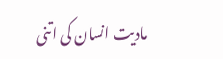مادیت انسان کی اتنی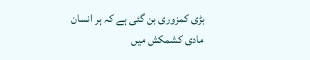بڑی کمزوری بن گئی ہے کہ ہر انسان مادی کشمکش میں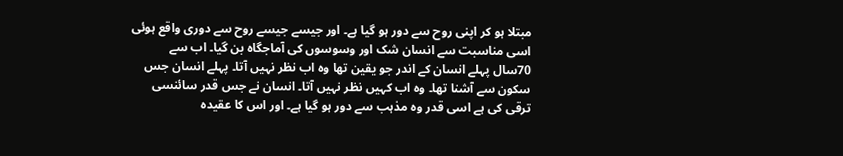مبتلا ہو کر اپنی روح سے دور ہو گیا ہے۔ اور جیسے جیسے روح سے دوری واقع ہوئی اسی مناسبت سے انسان شک اور وسوسوں کی آماجگاہ بن گیا۔ اب سے 70سال پہلے انسان کے اندر جو یقین تھا وہ اب نظر نہیں آتا۔ پہلے انسان جس سکون سے آشنا تھا۔ وہ اب کہیں نظر نہیں آتا۔ انسان نے جس قدر سائنسی ترقی کی ہے اسی قدر وہ مذہب سے دور ہو گیا ہے۔ اور اس کا عقیدہ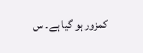کمزور ہو گیا ہے۔ س